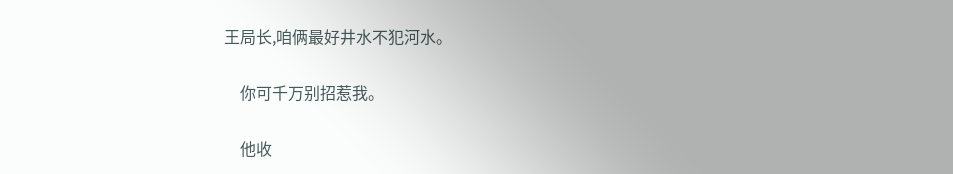王局长,咱俩最好井水不犯河水。

    你可千万别招惹我。

    他收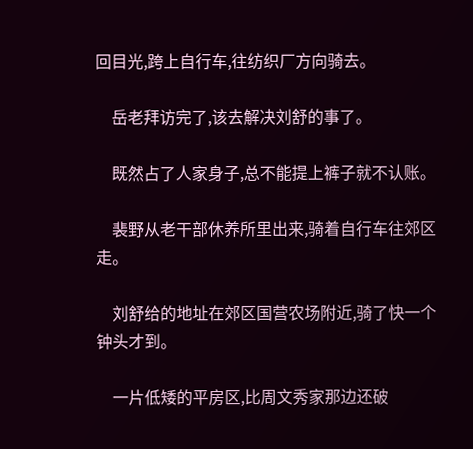回目光,跨上自行车,往纺织厂方向骑去。

    岳老拜访完了,该去解决刘舒的事了。

    既然占了人家身子,总不能提上裤子就不认账。

    裴野从老干部休养所里出来,骑着自行车往郊区走。

    刘舒给的地址在郊区国营农场附近,骑了快一个钟头才到。

    一片低矮的平房区,比周文秀家那边还破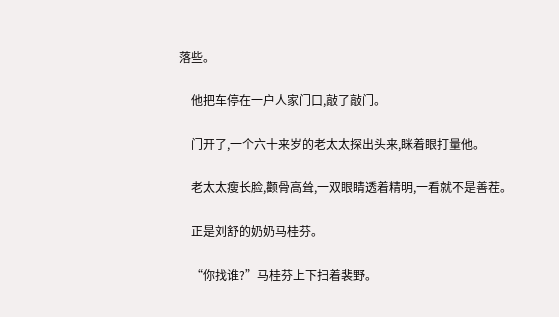落些。

    他把车停在一户人家门口,敲了敲门。

    门开了,一个六十来岁的老太太探出头来,眯着眼打量他。

    老太太瘦长脸,颧骨高耸,一双眼睛透着精明,一看就不是善茬。

    正是刘舒的奶奶马桂芬。

    “你找谁?”马桂芬上下扫着裴野。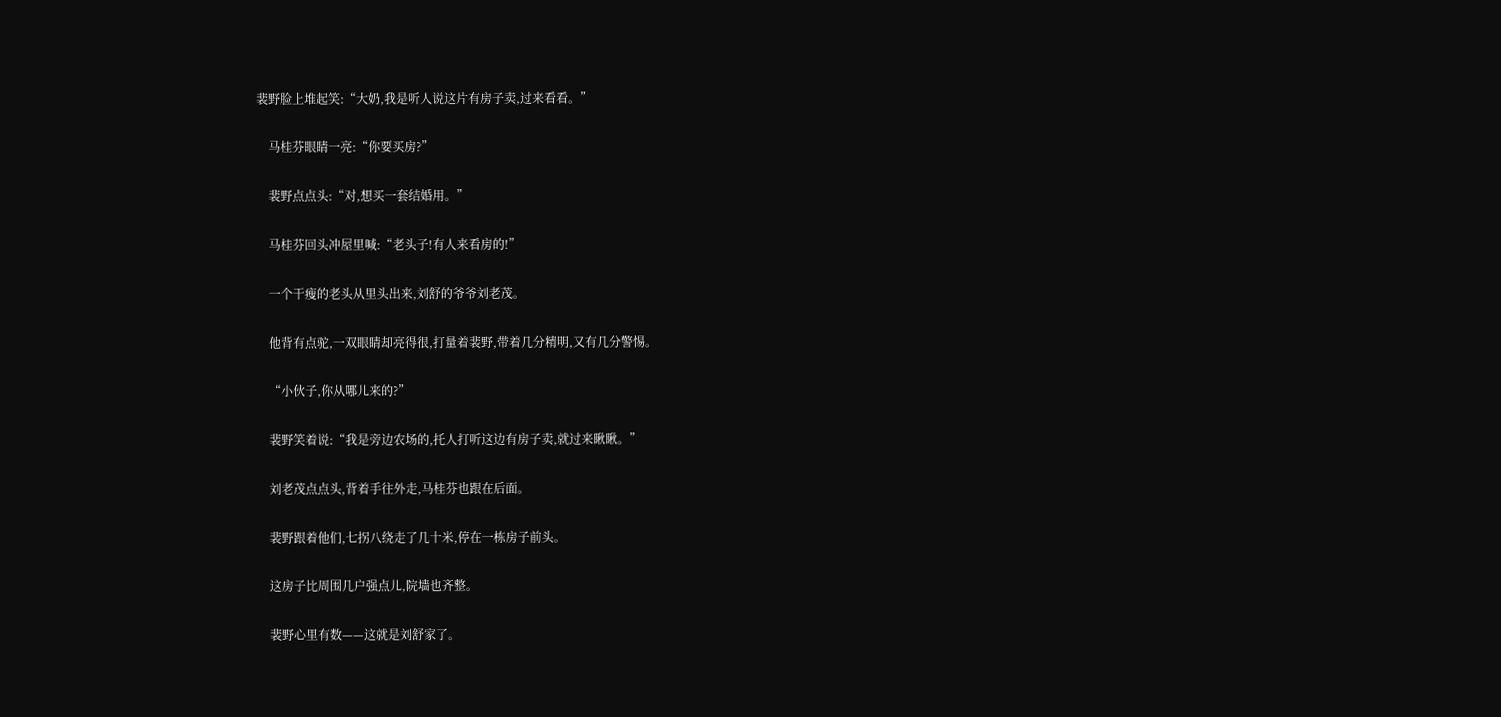裴野脸上堆起笑:“大奶,我是听人说这片有房子卖,过来看看。”

    马桂芬眼睛一亮:“你要买房?”

    裴野点点头:“对,想买一套结婚用。”

    马桂芬回头冲屋里喊:“老头子!有人来看房的!”

    一个干瘦的老头从里头出来,刘舒的爷爷刘老茂。

    他背有点驼,一双眼睛却亮得很,打量着裴野,带着几分精明,又有几分警惕。

    “小伙子,你从哪儿来的?”

    裴野笑着说:“我是旁边农场的,托人打听这边有房子卖,就过来瞅瞅。”

    刘老茂点点头,背着手往外走,马桂芬也跟在后面。

    裴野跟着他们,七拐八绕走了几十米,停在一栋房子前头。

    这房子比周围几户强点儿,院墙也齐整。

    裴野心里有数——这就是刘舒家了。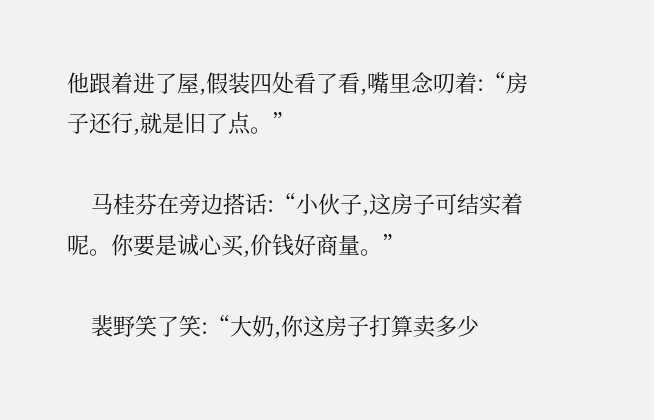他跟着进了屋,假装四处看了看,嘴里念叨着:“房子还行,就是旧了点。”

    马桂芬在旁边搭话:“小伙子,这房子可结实着呢。你要是诚心买,价钱好商量。”

    裴野笑了笑:“大奶,你这房子打算卖多少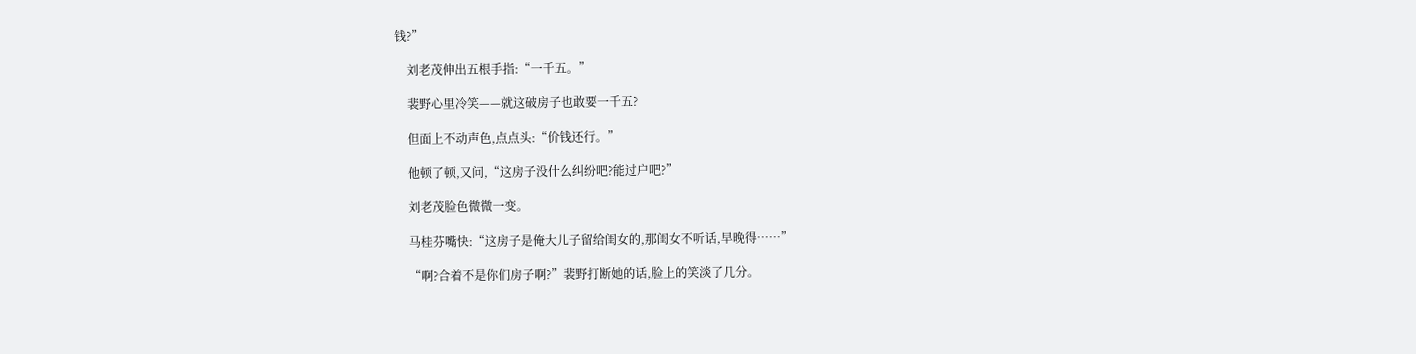钱?”

    刘老茂伸出五根手指:“一千五。”

    裴野心里冷笑——就这破房子也敢要一千五?

    但面上不动声色,点点头:“价钱还行。”

    他顿了顿,又问,“这房子没什么纠纷吧?能过户吧?”

    刘老茂脸色微微一变。

    马桂芬嘴快:“这房子是俺大儿子留给闺女的,那闺女不听话,早晚得……”

    “啊?合着不是你们房子啊?”裴野打断她的话,脸上的笑淡了几分。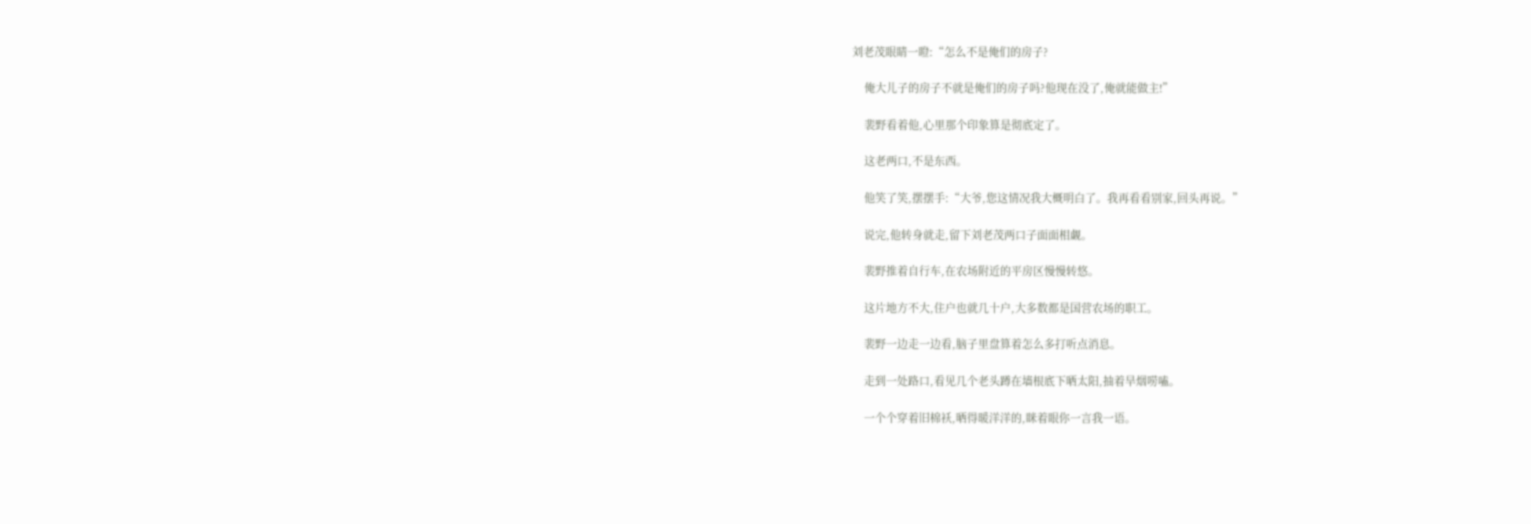刘老茂眼睛一瞪:“怎么不是俺们的房子?

    俺大儿子的房子不就是俺们的房子吗?他现在没了,俺就能做主!”

    裴野看着他,心里那个印象算是彻底定了。

    这老两口,不是东西。

    他笑了笑,摆摆手:“大爷,您这情况我大概明白了。我再看看别家,回头再说。”

    说完,他转身就走,留下刘老茂两口子面面相觑。

    裴野推着自行车,在农场附近的平房区慢慢转悠。

    这片地方不大,住户也就几十户,大多数都是国营农场的职工。

    裴野一边走一边看,脑子里盘算着怎么多打听点消息。

    走到一处路口,看见几个老头蹲在墙根底下晒太阳,抽着旱烟唠嗑。

    一个个穿着旧棉袄,晒得暖洋洋的,眯着眼你一言我一语。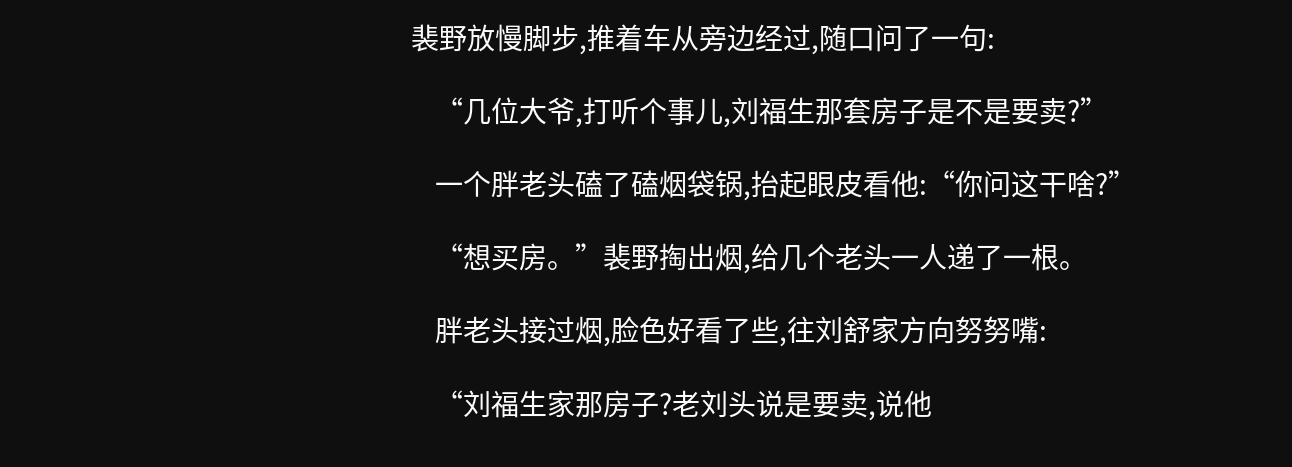裴野放慢脚步,推着车从旁边经过,随口问了一句:

    “几位大爷,打听个事儿,刘福生那套房子是不是要卖?”

    一个胖老头磕了磕烟袋锅,抬起眼皮看他:“你问这干啥?”

    “想买房。”裴野掏出烟,给几个老头一人递了一根。

    胖老头接过烟,脸色好看了些,往刘舒家方向努努嘴:

    “刘福生家那房子?老刘头说是要卖,说他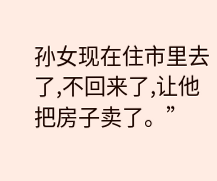孙女现在住市里去了,不回来了,让他把房子卖了。”